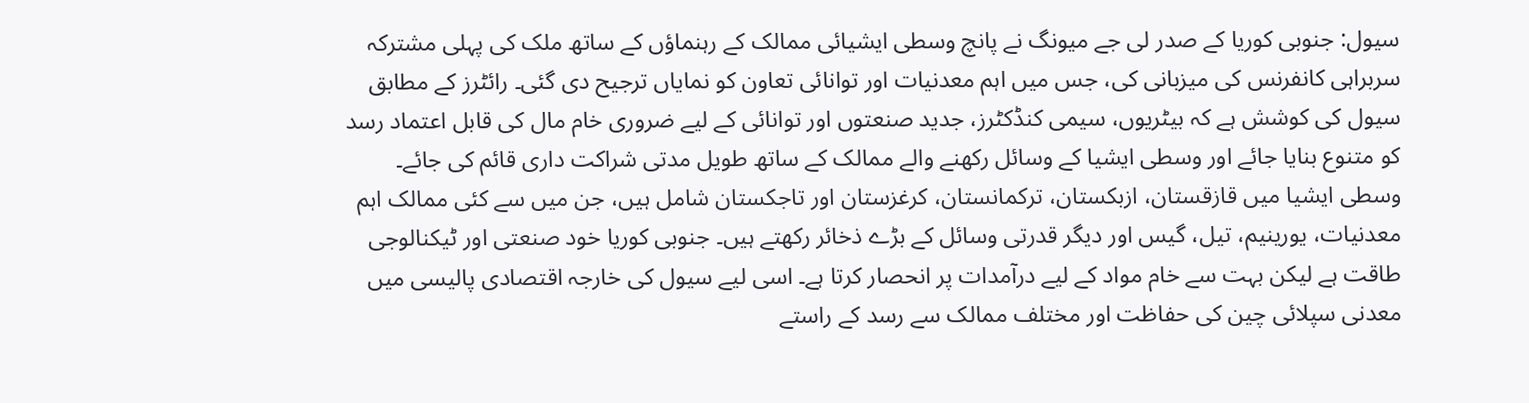سیول: جنوبی کوریا کے صدر لی جے میونگ نے پانچ وسطی ایشیائی ممالک کے رہنماؤں کے ساتھ ملک کی پہلی مشترکہ سربراہی کانفرنس کی میزبانی کی، جس میں اہم معدنیات اور توانائی تعاون کو نمایاں ترجیح دی گئی۔ رائٹرز کے مطابق سیول کی کوشش ہے کہ بیٹریوں، سیمی کنڈکٹرز، جدید صنعتوں اور توانائی کے لیے ضروری خام مال کی قابل اعتماد رسد کو متنوع بنایا جائے اور وسطی ایشیا کے وسائل رکھنے والے ممالک کے ساتھ طویل مدتی شراکت داری قائم کی جائے۔
وسطی ایشیا میں قازقستان، ازبکستان، ترکمانستان، کرغزستان اور تاجکستان شامل ہیں، جن میں سے کئی ممالک اہم معدنیات، یورینیم، تیل، گیس اور دیگر قدرتی وسائل کے بڑے ذخائر رکھتے ہیں۔ جنوبی کوریا خود صنعتی اور ٹیکنالوجی طاقت ہے لیکن بہت سے خام مواد کے لیے درآمدات پر انحصار کرتا ہے۔ اسی لیے سیول کی خارجہ اقتصادی پالیسی میں معدنی سپلائی چین کی حفاظت اور مختلف ممالک سے رسد کے راستے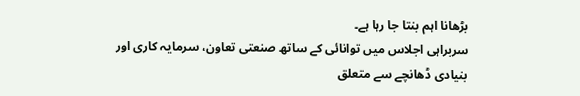بڑھانا اہم بنتا جا رہا ہے۔
سربراہی اجلاس میں توانائی کے ساتھ صنعتی تعاون، سرمایہ کاری اور بنیادی ڈھانچے سے متعلق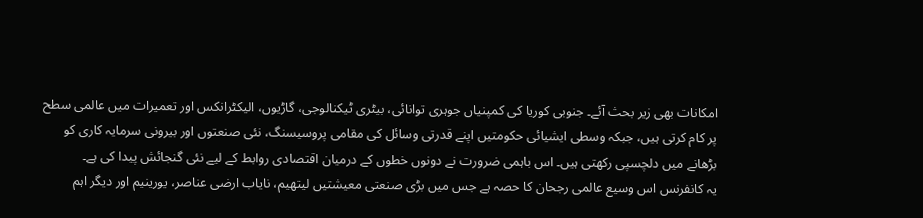امکانات بھی زیر بحث آئے۔ جنوبی کوریا کی کمپنیاں جوہری توانائی، بیٹری ٹیکنالوجی، گاڑیوں، الیکٹرانکس اور تعمیرات میں عالمی سطح پر کام کرتی ہیں، جبکہ وسطی ایشیائی حکومتیں اپنے قدرتی وسائل کی مقامی پروسیسنگ، نئی صنعتوں اور بیرونی سرمایہ کاری کو بڑھانے میں دلچسپی رکھتی ہیں۔ اس باہمی ضرورت نے دونوں خطوں کے درمیان اقتصادی روابط کے لیے نئی گنجائش پیدا کی ہے۔
یہ کانفرنس اس وسیع عالمی رجحان کا حصہ ہے جس میں بڑی صنعتی معیشتیں لیتھیم، نایاب ارضی عناصر، یورینیم اور دیگر اہم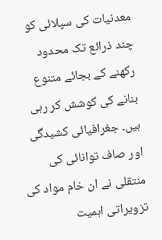معدنیات کی سپلائی کو چند ذرائع تک محدود رکھنے کے بجائے متنوع بنانے کی کوشش کر رہی ہیں۔ جغرافیائی کشیدگی اور صاف توانائی کی منتقلی نے ان خام مواد کی تزویراتی اہمیت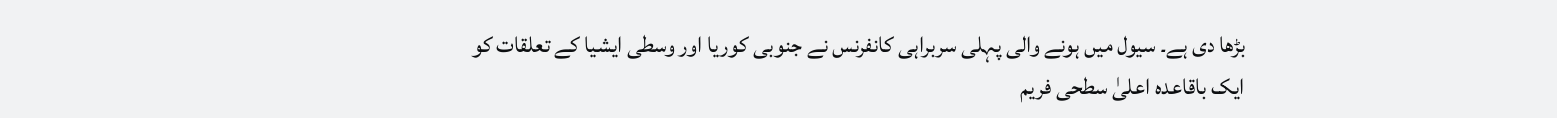بڑھا دی ہے۔ سیول میں ہونے والی پہلی سربراہی کانفرنس نے جنوبی کوریا اور وسطی ایشیا کے تعلقات کو ایک باقاعدہ اعلیٰ سطحی فریم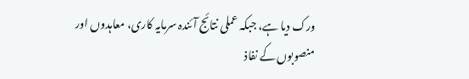ورک دیا ہے، جبکہ عملی نتائج آئندہ سرمایہ کاری، معاہدوں اور منصوبوں کے نفاذ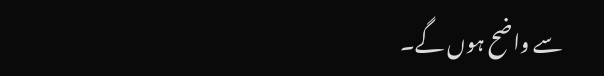سے واضح ہوں گے۔